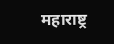महाराष्ट्र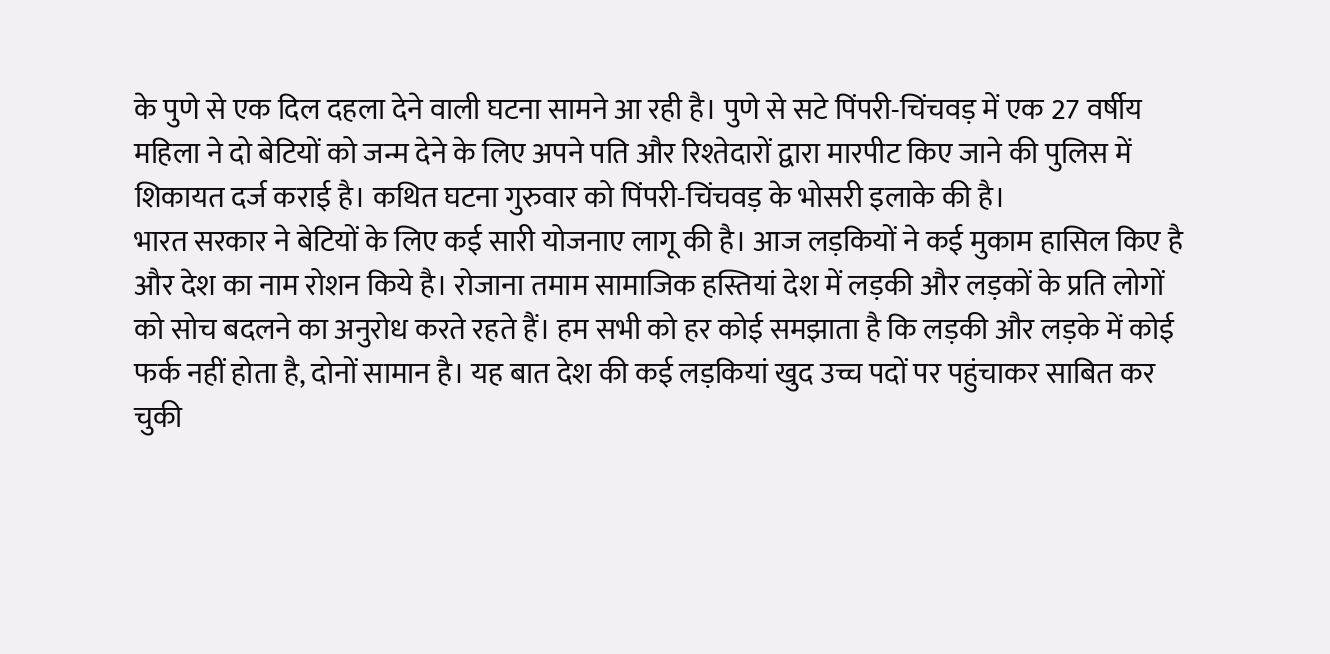के पुणे से एक दिल दहला देने वाली घटना सामने आ रही है। पुणे से सटे पिंपरी-चिंचवड़ में एक 27 वर्षीय महिला ने दो बेटियों को जन्म देने के लिए अपने पति और रिश्तेदारों द्वारा मारपीट किए जाने की पुलिस में शिकायत दर्ज कराई है। कथित घटना गुरुवार को पिंपरी-चिंचवड़ के भोसरी इलाके की है।
भारत सरकार ने बेटियों के लिए कई सारी योजनाए लागू की है। आज लड़कियों ने कई मुकाम हासिल किए है और देश का नाम रोशन किये है। रोजाना तमाम सामाजिक हस्तियां देश में लड़की और लड़कों के प्रति लोगों को सोच बदलने का अनुरोध करते रहते हैं। हम सभी को हर कोई समझाता है कि लड़की और लड़के में कोई फर्क नहीं होता है, दोनों सामान है। यह बात देश की कई लड़कियां खुद उच्च पदों पर पहुंचाकर साबित कर चुकी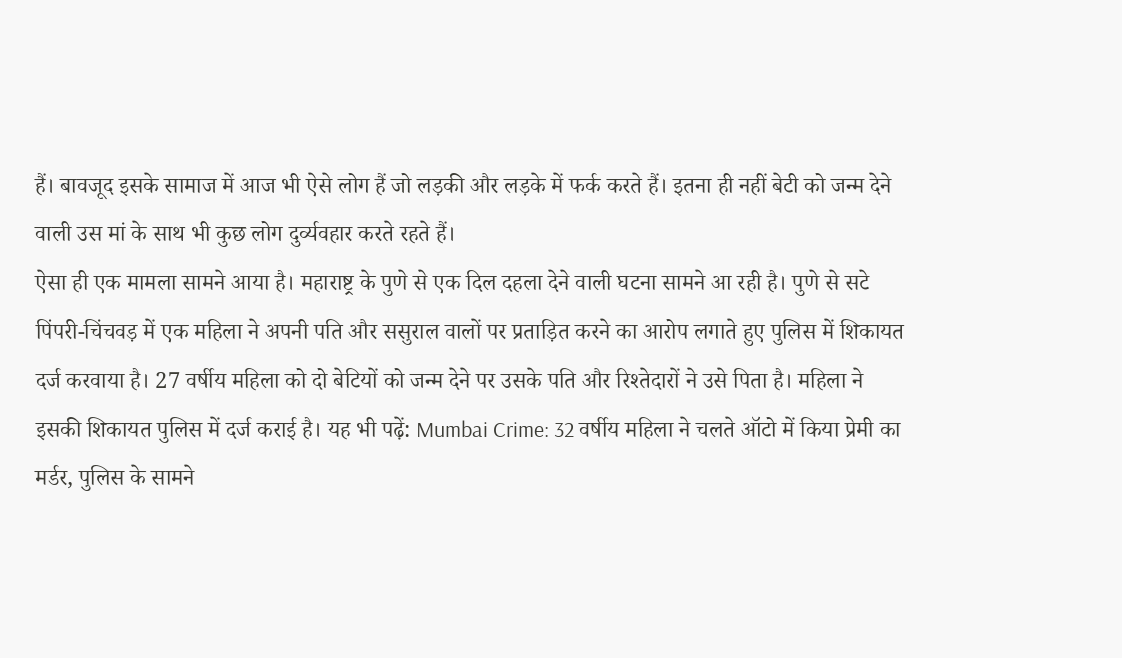हैं। बावजूद इसके सामाज में आज भी ऐसे लोग हैं जो लड़की और लड़के में फर्क करते हैं। इतना ही नहीं बेटी को जन्म देने वाली उस मां के साथ भी कुछ लोग दुर्व्यवहार करते रहते हैं।
ऐसा ही एक मामला सामने आया है। महाराष्ट्र के पुणे से एक दिल दहला देने वाली घटना सामने आ रही है। पुणे से सटे पिंपरी-चिंचवड़ में एक महिला ने अपनी पति और ससुराल वालों पर प्रताड़ित करने का आरोप लगाते हुए पुलिस में शिकायत दर्ज करवाया है। 27 वर्षीय महिला को दो बेटियों को जन्म देने पर उसके पति और रिश्तेदारों ने उसे पिता है। महिला ने इसकी शिकायत पुलिस में दर्ज कराई है। यह भी पढ़ें: Mumbai Crime: 32 वर्षीय महिला ने चलते ऑटो में किया प्रेमी का मर्डर, पुलिस के सामने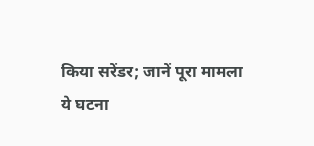किया सरेंडर; जानें पूरा मामला
ये घटना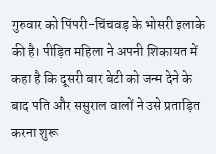गुरुवार को पिंपरी-चिंचवड़ के भोसरी इलाके की है। पीड़ित महिला ने अपनी शिकायत में कहा है कि दूसरी बार बेटी को जन्म देने के बाद पति और ससुराल वालों ने उसे प्रताड़ित करना शुरू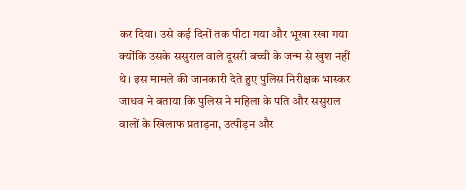कर दिया। उसे कई दिनों तक पीटा गया और भूखा रखा गया क्योंकि उसके ससुराल वाले दूसरी बच्ची के जन्म से खुश नहीं थे। इस मामले की जानकारी देते हुए पुलिस निरीक्षक भास्कर जाधव ने बताया कि पुलिस ने महिला के पति और ससुराल वालों के खिलाफ प्रताड़ना, उत्पीड़न और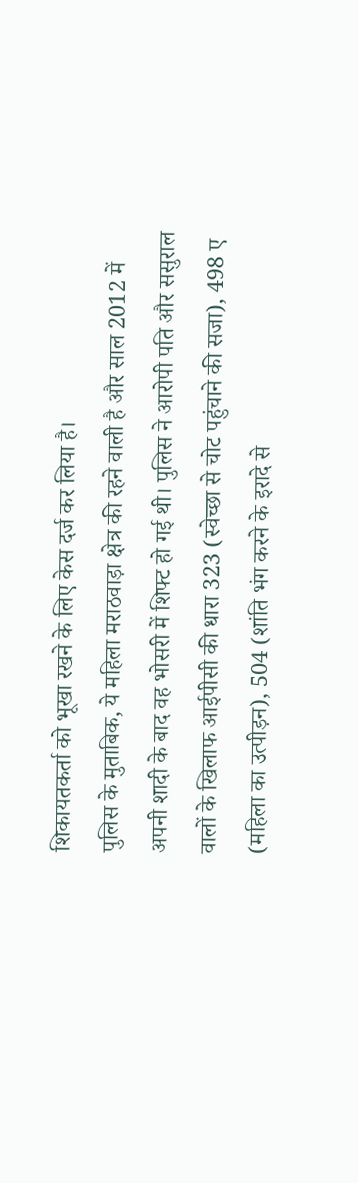शिकायतकर्ता को भूखा रखने के लिए केस दर्ज कर लिया है।
पुलिस के मुताबिक, ये महिला मराठवाड़ा क्षेत्र की रहने वाली है और साल 2012 में अपनी शादी के बाद वह भोसरी में शिफ्ट हो गई थी। पुलिस ने आरोपी पति और ससुराल वालों के खिलाफ आईपीसी की धारा 323 (स्वेच्छा से चोट पहुंचाने की सजा), 498 ए (महिला का उत्पीड़न), 504 (शांति भंग करने के इरादे से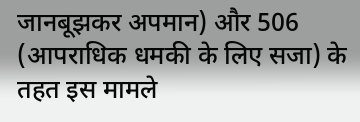जानबूझकर अपमान) और 506 (आपराधिक धमकी के लिए सजा) के तहत इस मामले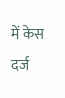में केस दर्ज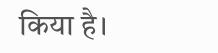किया है।